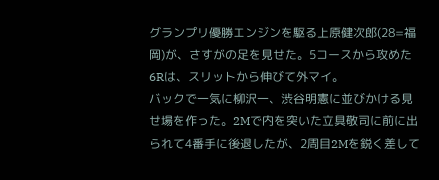グランプリ優勝エンジンを駆る上原健次郎(28=福岡)が、さすがの足を見せた。5コースから攻めた6Rは、スリットから伸びて外マイ。
バックで一気に柳沢一、渋谷明憲に並びかける見せ場を作った。2Mで内を突いた立具敬司に前に出られて4番手に後退したが、2周目2Mを鋭く差して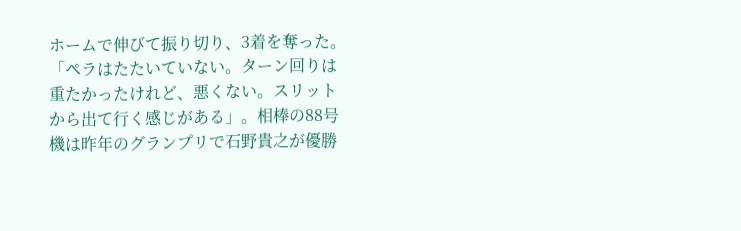ホームで伸びて振り切り、3着を奪った。
「ペラはたたいていない。ターン回りは重たかったけれど、悪くない。スリットから出て行く感じがある」。相棒の88号機は昨年のグランプリで石野貴之が優勝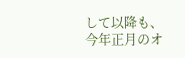して以降も、今年正月のオ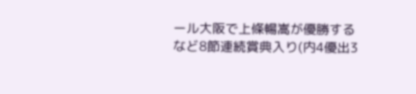ール大阪で上條暢嵩が優勝するなど8節連続賞典入り(内4優出3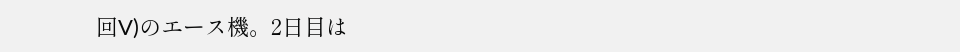回V)のエース機。2日目は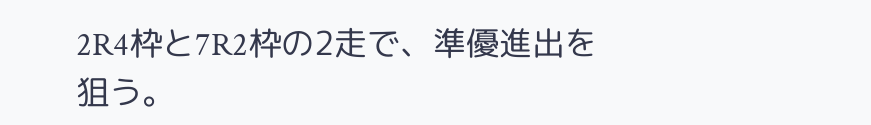2R4枠と7R2枠の2走で、準優進出を狙う。